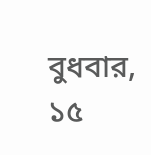বুধবার, ১৫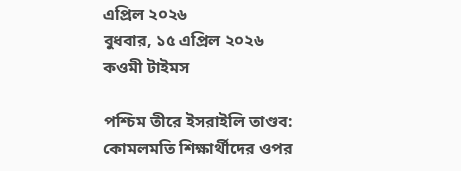এপ্রিল ২০২৬
বুধবার, ১৫ এপ্রিল ২০২৬
কওমী টাইমস

পশ্চিম তীরে ইসরাইলি তাণ্ডব: কোমলমতি শিক্ষার্থীদের ওপর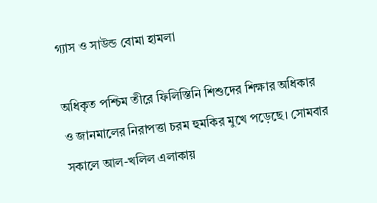গ্যাস ও সাউন্ড বোমা হামলা

অধিকৃত পশ্চিম তীরে ফিলিস্তিনি শিশুদের শিক্ষার অধিকার ও জানমালের নিরাপত্তা চরম হুমকির মুখে পড়েছে। সোমবার সকালে আল-খলিল এলাকায়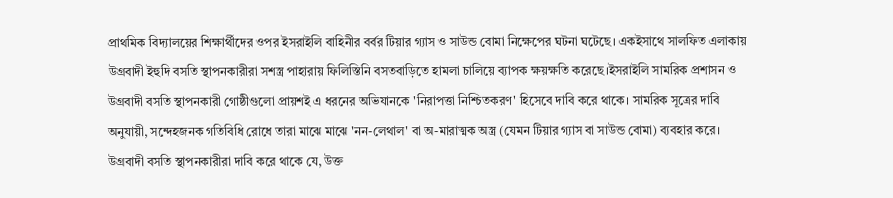প্রাথমিক বিদ্যালয়ের শিক্ষার্থীদের ওপর ইসরাইলি বাহিনীর বর্বর টিয়ার গ্যাস ও সাউন্ড বোমা নিক্ষেপের ঘটনা ঘটেছে। একইসাথে সালফিত এলাকায় উগ্রবাদী ইহুদি বসতি স্থাপনকারীরা সশস্ত্র পাহারায় ফিলিস্তিনি বসতবাড়িতে হামলা চালিয়ে ব্যাপক ক্ষয়ক্ষতি করেছে।ইসরাইলি সামরিক প্রশাসন ও উগ্রবাদী বসতি স্থাপনকারী গোষ্ঠীগুলো প্রায়শই এ ধরনের অভিযানকে 'নিরাপত্তা নিশ্চিতকরণ' হিসেবে দাবি করে থাকে। সামরিক সূত্রের দাবি অনুযায়ী, সন্দেহজনক গতিবিধি রোধে তারা মাঝে মাঝে 'নন-লেথাল' বা অ-মারাত্মক অস্ত্র (যেমন টিয়ার গ্যাস বা সাউন্ড বোমা) ব্যবহার করে। উগ্রবাদী বসতি স্থাপনকারীরা দাবি করে থাকে যে, উক্ত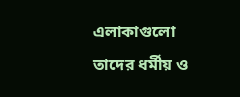এলাকাগুলো তাদের ধর্মীয় ও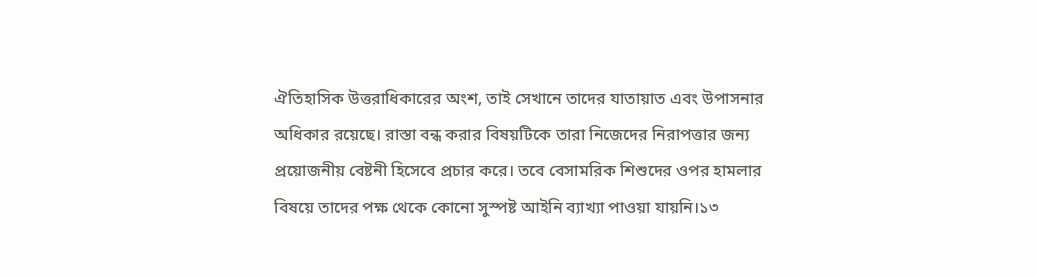ঐতিহাসিক উত্তরাধিকারের অংশ, তাই সেখানে তাদের যাতায়াত এবং উপাসনার অধিকার রয়েছে। রাস্তা বন্ধ করার বিষয়টিকে তারা নিজেদের নিরাপত্তার জন্য প্রয়োজনীয় বেষ্টনী হিসেবে প্রচার করে। তবে বেসামরিক শিশুদের ওপর হামলার বিষয়ে তাদের পক্ষ থেকে কোনো সুস্পষ্ট আইনি ব্যাখ্যা পাওয়া যায়নি।১৩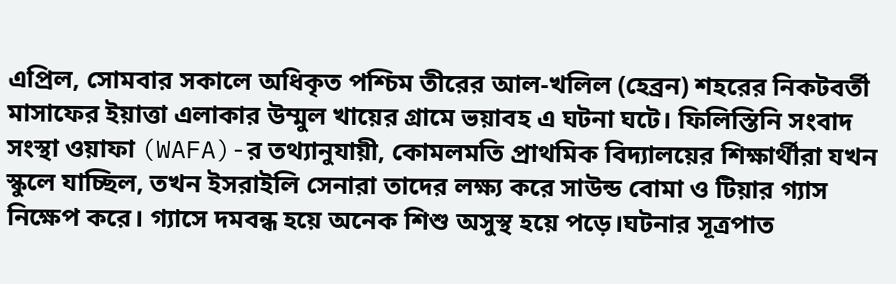এপ্রিল, সোমবার সকালে অধিকৃত পশ্চিম তীরের আল-খলিল (হেব্রন) শহরের নিকটবর্তী মাসাফের ইয়াত্তা এলাকার উম্মুল খায়ের গ্রামে ভয়াবহ এ ঘটনা ঘটে। ফিলিস্তিনি সংবাদ সংস্থা ওয়াফা (WAFA)-র তথ্যানুযায়ী, কোমলমতি প্রাথমিক বিদ্যালয়ের শিক্ষার্থীরা যখন স্কুলে যাচ্ছিল, তখন ইসরাইলি সেনারা তাদের লক্ষ্য করে সাউন্ড বোমা ও টিয়ার গ্যাস নিক্ষেপ করে। গ্যাসে দমবন্ধ হয়ে অনেক শিশু অসুস্থ হয়ে পড়ে।ঘটনার সূত্রপাত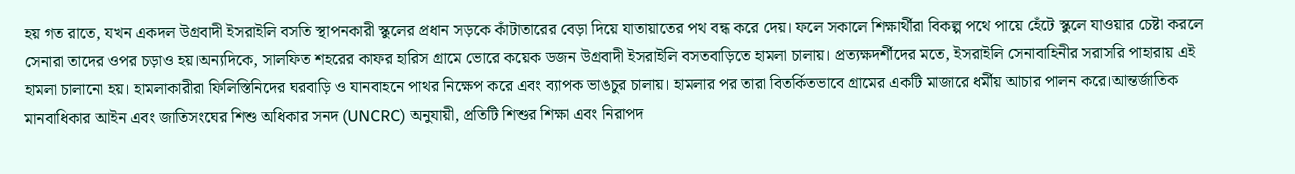হয় গত রাতে, যখন একদল উগ্রবাদী ইসরাইলি বসতি স্থাপনকারী স্কুলের প্রধান সড়কে কাঁটাতারের বেড়া দিয়ে যাতায়াতের পথ বন্ধ করে দেয়। ফলে সকালে শিক্ষার্থীরা বিকল্প পথে পায়ে হেঁটে স্কুলে যাওয়ার চেষ্টা করলে সেনারা তাদের ওপর চড়াও হয়।অন্যদিকে, সালফিত শহরের কাফর হারিস গ্রামে ভোরে কয়েক ডজন উগ্রবাদী ইসরাইলি বসতবাড়িতে হামলা চালায়। প্রত্যক্ষদর্শীদের মতে, ইসরাইলি সেনাবাহিনীর সরাসরি পাহারায় এই হামলা চালানো হয়। হামলাকারীরা ফিলিস্তিনিদের ঘরবাড়ি ও যানবাহনে পাথর নিক্ষেপ করে এবং ব্যাপক ভাঙচুর চালায়। হামলার পর তারা বিতর্কিতভাবে গ্রামের একটি মাজারে ধর্মীয় আচার পালন করে।আন্তর্জাতিক মানবাধিকার আইন এবং জাতিসংঘের শিশু অধিকার সনদ (UNCRC) অনুযায়ী, প্রতিটি শিশুর শিক্ষা এবং নিরাপদ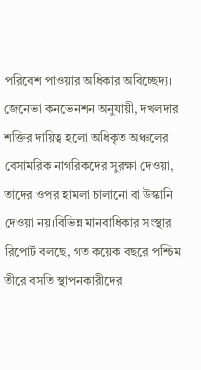পরিবেশ পাওয়ার অধিকার অবিচ্ছেদ্য। জেনেভা কনভেনশন অনুযায়ী, দখলদার শক্তির দায়িত্ব হলো অধিকৃত অঞ্চলের বেসামরিক নাগরিকদের সুরক্ষা দেওয়া, তাদের ওপর হামলা চালানো বা উস্কানি দেওয়া নয়।বিভিন্ন মানবাধিকার সংস্থার রিপোর্ট বলছে, গত কয়েক বছরে পশ্চিম তীরে বসতি স্থাপনকারীদের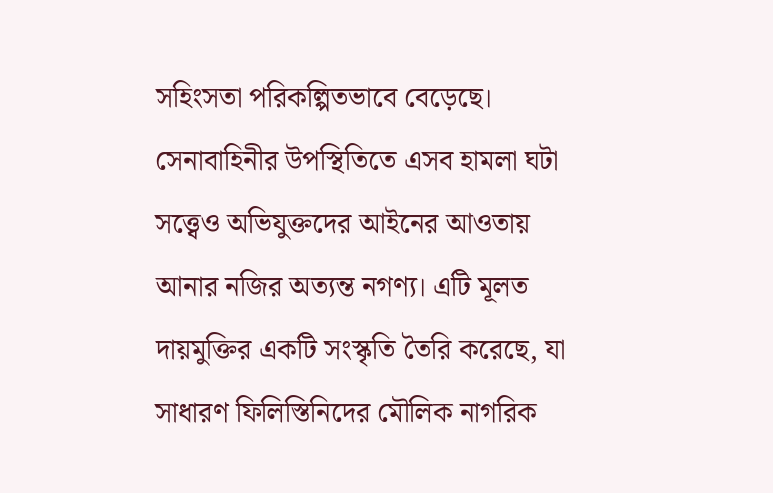সহিংসতা পরিকল্পিতভাবে বেড়েছে। সেনাবাহিনীর উপস্থিতিতে এসব হামলা ঘটা সত্ত্বেও অভিযুক্তদের আইনের আওতায় আনার নজির অত্যন্ত নগণ্য। এটি মূলত দায়মুক্তির একটি সংস্কৃতি তৈরি করেছে, যা সাধারণ ফিলিস্তিনিদের মৌলিক নাগরিক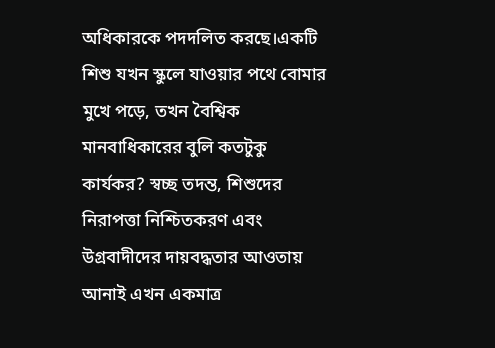অধিকারকে পদদলিত করছে।একটি শিশু যখন স্কুলে যাওয়ার পথে বোমার মুখে পড়ে, তখন বৈশ্বিক মানবাধিকারের বুলি কতটুকু কার্যকর? স্বচ্ছ তদন্ত, শিশুদের নিরাপত্তা নিশ্চিতকরণ এবং উগ্রবাদীদের দায়বদ্ধতার আওতায় আনাই এখন একমাত্র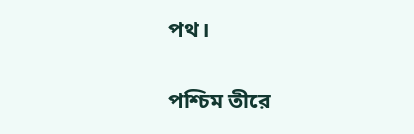পথ।

পশ্চিম তীরে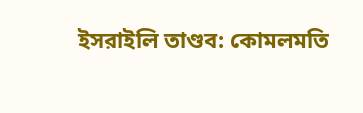ইসরাইলি তাণ্ডব: কোমলমতি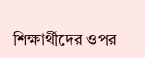শিক্ষার্থীদের ওপর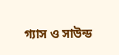গ্যাস ও সাউন্ড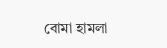বোমা হামলা